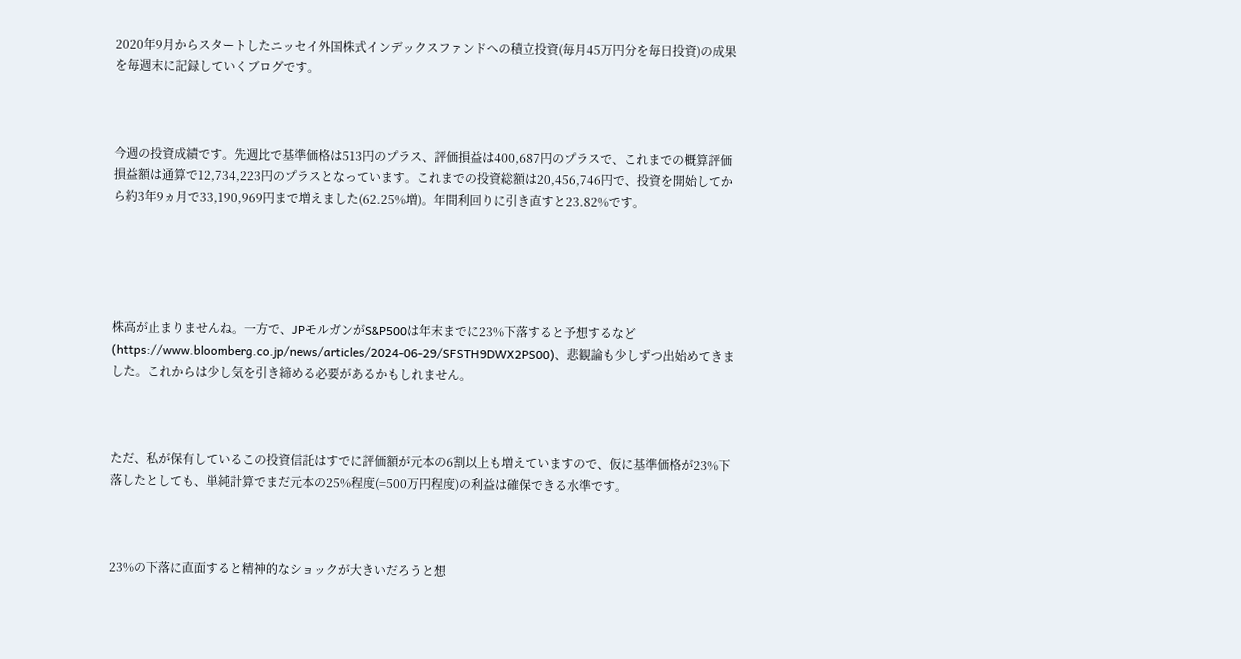2020年9月からスタートしたニッセイ外国株式インデックスファンドへの積立投資(毎月45万円分を毎日投資)の成果を毎週末に記録していくブログです。



今週の投資成績です。先週比で基準価格は513円のプラス、評価損益は400,687円のプラスで、これまでの概算評価損益額は通算で12,734,223円のプラスとなっています。これまでの投資総額は20,456,746円で、投資を開始してから約3年9ヵ月で33,190,969円まで増えました(62.25%増)。年間利回りに引き直すと23.82%です。





株高が止まりませんね。一方で、JPモルガンがS&P500は年末までに23%下落すると予想するなど(https://www.bloomberg.co.jp/news/articles/2024-06-29/SFSTH9DWX2PS00)、悲観論も少しずつ出始めてきました。これからは少し気を引き締める必要があるかもしれません。



ただ、私が保有しているこの投資信託はすでに評価額が元本の6割以上も増えていますので、仮に基準価格が23%下落したとしても、単純計算でまだ元本の25%程度(=500万円程度)の利益は確保できる水準です。



23%の下落に直面すると精神的なショックが大きいだろうと想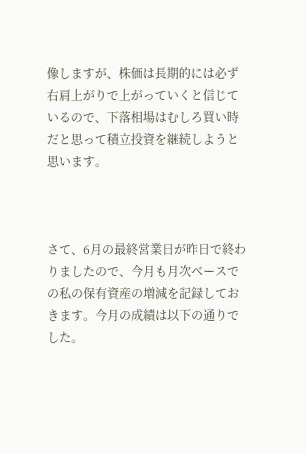像しますが、株価は長期的には必ず右肩上がりで上がっていくと信じているので、下落相場はむしろ買い時だと思って積立投資を継続しようと思います。



さて、6月の最終営業日が昨日で終わりましたので、今月も月次ベースでの私の保有資産の増減を記録しておきます。今月の成績は以下の通りでした。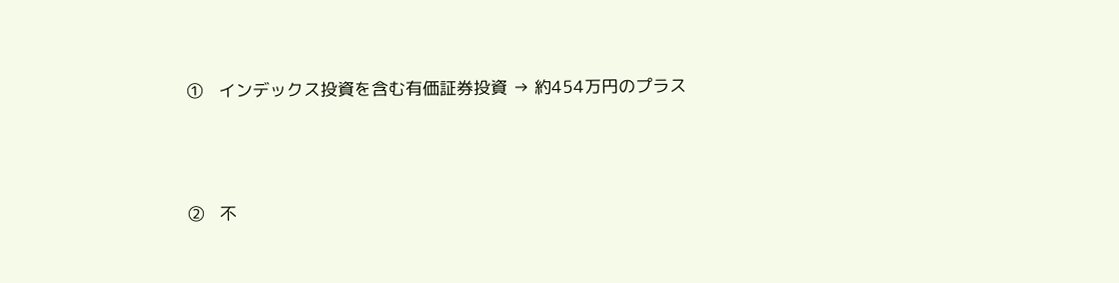①   インデックス投資を含む有価証券投資 → 約454万円のプラス



②   不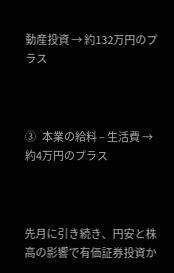動産投資 → 約132万円のプラス



③   本業の給料 – 生活費 → 約4万円のプラス



先月に引き続き、円安と株高の影響で有価証券投資か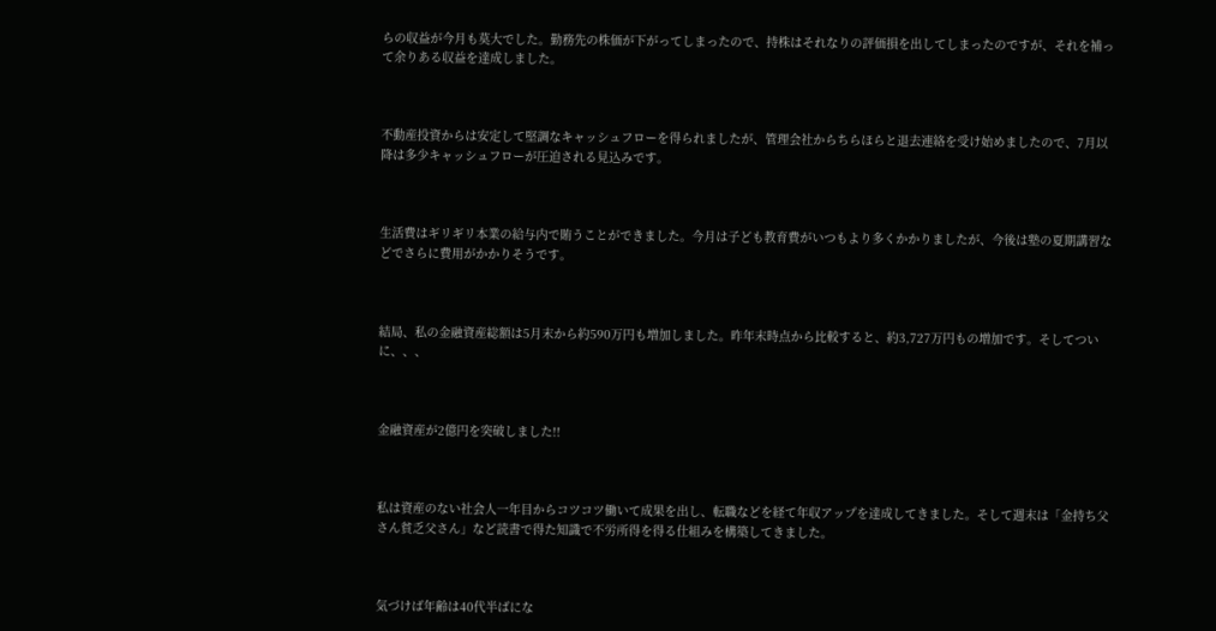らの収益が今月も莫大でした。勤務先の株価が下がってしまったので、持株はそれなりの評価損を出してしまったのですが、それを補って余りある収益を達成しました。



不動産投資からは安定して堅調なキャッシュフローを得られましたが、管理会社からちらほらと退去連絡を受け始めましたので、7月以降は多少キャッシュフローが圧迫される見込みです。



生活費はギリギリ本業の給与内で賄うことができました。今月は子ども教育費がいつもより多くかかりましたが、今後は塾の夏期講習などでさらに費用がかかりそうです。



結局、私の金融資産総額は5月末から約590万円も増加しました。昨年末時点から比較すると、約3,727万円もの増加です。そしてついに、、、



金融資産が2億円を突破しました!!



私は資産のない社会人一年目からコツコツ働いて成果を出し、転職などを経て年収アップを達成してきました。そして週末は「金持ち父さん貧乏父さん」など読書で得た知識で不労所得を得る仕組みを構築してきました。



気づけば年齢は40代半ばにな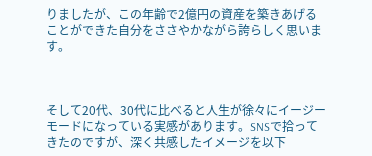りましたが、この年齢で2億円の資産を築きあげることができた自分をささやかながら誇らしく思います。



そして20代、30代に比べると人生が徐々にイージーモードになっている実感があります。SNSで拾ってきたのですが、深く共感したイメージを以下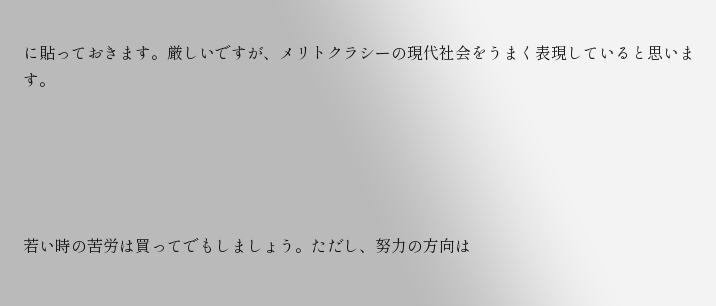に貼っておきます。厳しいですが、メリトクラシーの現代社会をうまく表現していると思います。





若い時の苦労は買ってでもしましょう。ただし、努力の方向は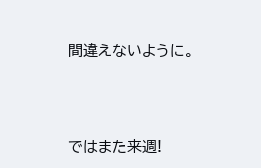間違えないように。



ではまた来週!